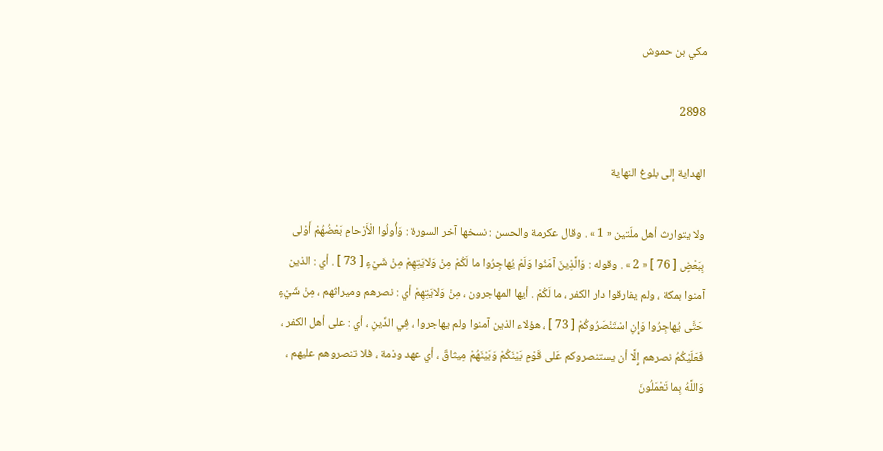مكي بن حموش

2898

الهداية إلى بلوغ النهاية

ولا يتوارث أهل ملّتين « 1 » . وقال عكرمة والحسن : نسخها آخر السورة : وَأُولُوا الْأَرْحامِ بَعْضُهُمْ أَوْلى بِبَعْضٍ [ 76 ] « 2 » . وقوله : وَالَّذِينَ آمَنُوا وَلَمْ يُهاجِرُوا ما لَكُمْ مِنْ وَلايَتِهِمْ مِنْ شَيْءٍ [ 73 ] . أي : الذين آمنوا بمكة ، ولم يفارقوا دار الكفر ، ما لَكُمْ . أيها المهاجرون ، مِنْ وَلايَتِهِمْ أي : نصرهم وميراثهم ، مِنْ شَيْءٍ حَتَّى يُهاجِرُوا وَإِنِ اسْتَنْصَرُوكُمْ [ 73 ] ، هؤلاء الذين آمنوا ولم يهاجروا ، فِي الدِّينِ ، أي : على أهل الكفر ، فَعَلَيْكُمُ نصرهم إِلَّا أن يستنصروكم عَلى قَوْمٍ بَيْنَكُمْ وَبَيْنَهُمْ مِيثاقٌ ، أي عهد وذمة ، فلا تنصروهم عليهم ، وَاللَّهُ بِما تَعْمَلُونَ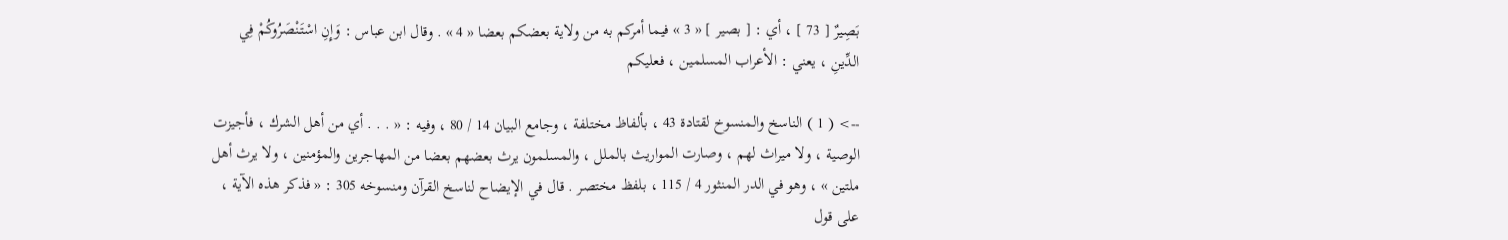بَصِيرٌ [ 73 ] ، أي : [ بصير ] « 3 » فيما أمركم به من ولاية بعضكم بعضا « 4 » . وقال ابن عباس : وَإِنِ اسْتَنْصَرُوكُمْ فِي الدِّينِ ، يعني : الأعراب المسلمين ، فعليكم

--> ( 1 ) الناسخ والمنسوخ لقتادة 43 ، بألفاظ مختلفة ، وجامع البيان 14 / 80 ، وفيه : « . . . أي من أهل الشرك ، فأجيزت الوصية ، ولا ميراث لهم ، وصارت المواريث بالملل ، والمسلمون يرث بعضهم بعضا من المهاجرين والمؤمنين ، ولا يرث أهل ملتين » ، وهو في الدر المنثور 4 / 115 ، بلفظ مختصر . قال في الإيضاح لناسخ القرآن ومنسوخه 305 : « فذكر هذه الآية ، على قول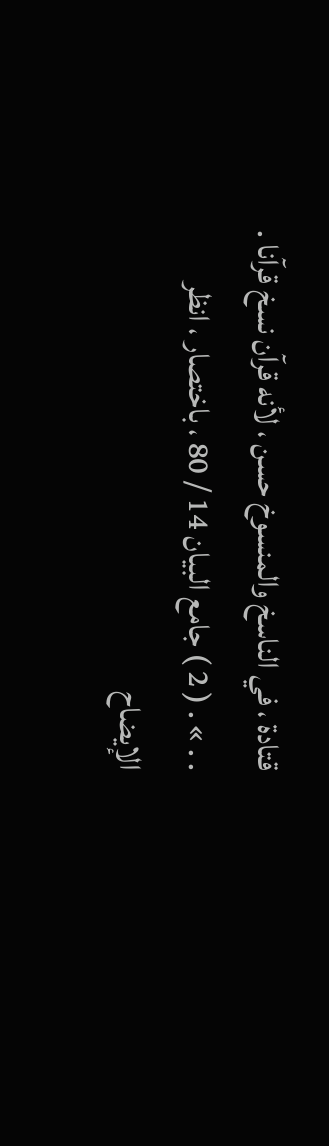قتادة ، في الناسخ والمنسوخ حسن ، لأنه قرآن نسخ قرآنا . . . » . ( 2 ) جامع البيان 14 / 80 ، باختصار ، انظر الإيضاح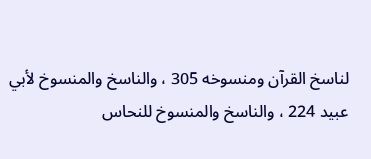لناسخ القرآن ومنسوخه 305 ، والناسخ والمنسوخ لأبي عبيد 224 ، والناسخ والمنسوخ للنحاس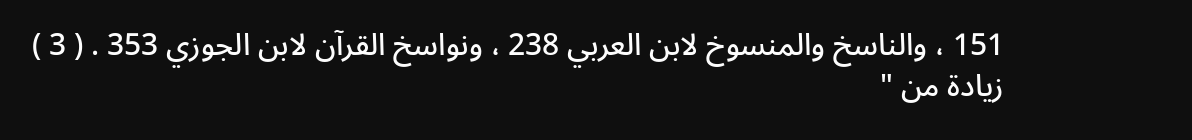151 ، والناسخ والمنسوخ لابن العربي 238 ، ونواسخ القرآن لابن الجوزي 353 . ( 3 ) زيادة من "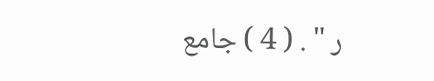ر " . ( 4 ) جامع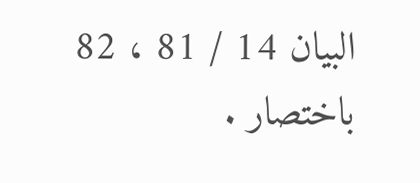البيان 14 / 81 ، 82 باختصار .